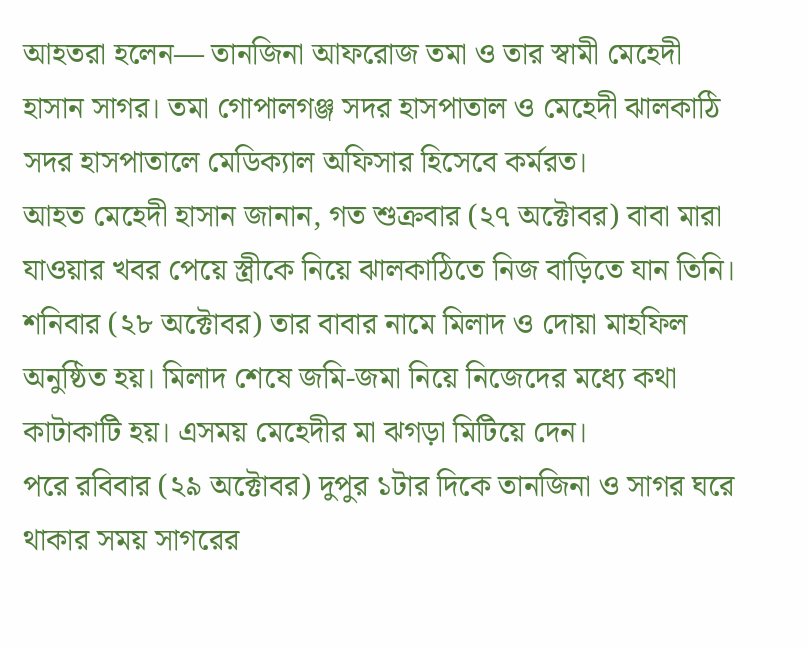আহতরা হলেন— তানজিনা আফরোজ তমা ও তার স্বামী মেহেদী হাসান সাগর। তমা গোপালগঞ্জ সদর হাসপাতাল ও মেহেদী ঝালকাঠি সদর হাসপাতালে মেডিক্যাল অফিসার হিসেবে কর্মরত।
আহত মেহেদী হাসান জানান, গত শুক্রবার (২৭ অক্টোবর) বাবা মারা যাওয়ার খবর পেয়ে স্ত্রীকে নিয়ে ঝালকাঠিতে নিজ বাড়িতে যান তিনি। শনিবার (২৮ অক্টোবর) তার বাবার নামে মিলাদ ও দোয়া মাহফিল অনুষ্ঠিত হয়। মিলাদ শেষে জমি-জমা নিয়ে নিজেদের মধ্যে কথা কাটাকাটি হয়। এসময় মেহেদীর মা ঝগড়া মিটিয়ে দেন।
পরে রবিবার (২৯ অক্টোবর) দুপুর ১টার দিকে তানজিনা ও সাগর ঘরে থাকার সময় সাগরের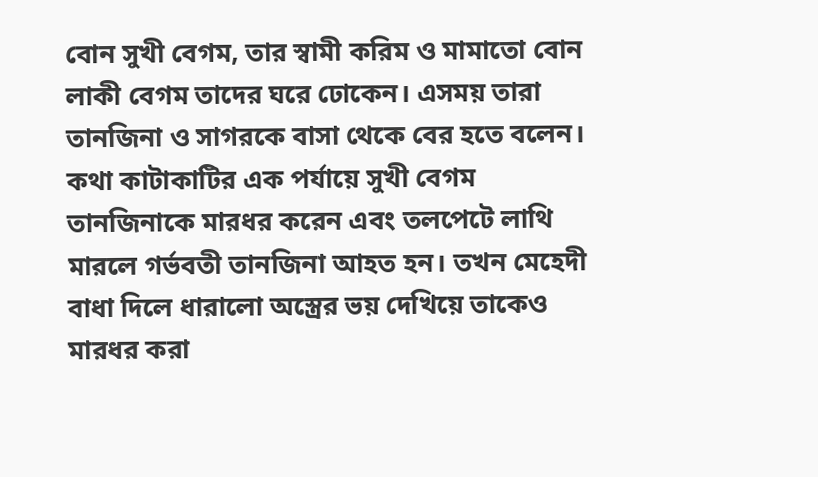বোন সুখী বেগম, তার স্বামী করিম ও মামাতো বোন লাকী বেগম তাদের ঘরে ঢোকেন। এসময় তারা তানজিনা ও সাগরকে বাসা থেকে বের হতে বলেন। কথা কাটাকাটির এক পর্যায়ে সুখী বেগম তানজিনাকে মারধর করেন এবং তলপেটে লাথি মারলে গর্ভবতী তানজিনা আহত হন। তখন মেহেদী বাধা দিলে ধারালো অস্ত্রের ভয় দেখিয়ে তাকেও মারধর করা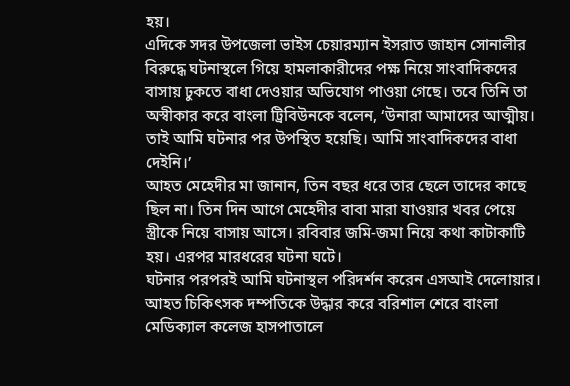হয়।
এদিকে সদর উপজেলা ভাইস চেয়ারম্যান ইসরাত জাহান সোনালীর বিরুদ্ধে ঘটনাস্থলে গিয়ে হামলাকারীদের পক্ষ নিয়ে সাংবাদিকদের বাসায় ঢুকতে বাধা দেওয়ার অভিযোগ পাওয়া গেছে। তবে তিনি তা অস্বীকার করে বাংলা ট্রিবিউনকে বলেন, ‘উনারা আমাদের আত্মীয়। তাই আমি ঘটনার পর উপস্থিত হয়েছি। আমি সাংবাদিকদের বাধা দেইনি।’
আহত মেহেদীর মা জানান, তিন বছর ধরে তার ছেলে তাদের কাছে ছিল না। তিন দিন আগে মেহেদীর বাবা মারা যাওয়ার খবর পেয়ে স্ত্রীকে নিয়ে বাসায় আসে। রবিবার জমি-জমা নিয়ে কথা কাটাকাটি হয়। এরপর মারধরের ঘটনা ঘটে।
ঘটনার পরপরই আমি ঘটনাস্থল পরিদর্শন করেন এসআই দেলোয়ার। আহত চিকিৎসক দম্পতিকে উদ্ধার করে বরিশাল শেরে বাংলা মেডিক্যাল কলেজ হাসপাতালে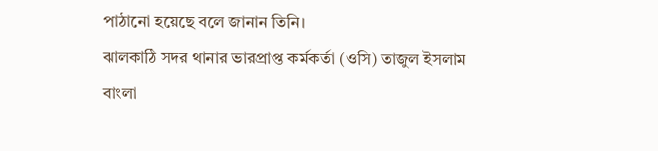পাঠানো হয়েছে বলে জানান তিনি।
ঝালকাঠি সদর থানার ভারপ্রাপ্ত কর্মকর্তা (ওসি) তাজুল ইসলাম বাংলা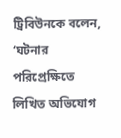ট্রিবিউনকে বলেন, ‘ঘটনার পরিপ্রেক্ষিতে লিখিত অভিযোগ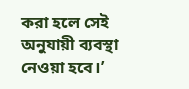করা হলে সেই অনুযায়ী ব্যবস্থা নেওয়া হবে।’